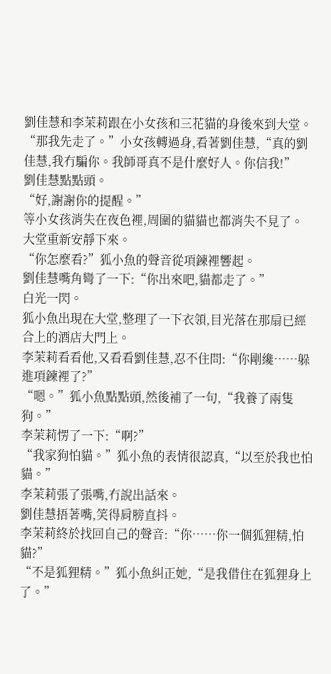劉佳慧和李茉莉跟在小女孩和三花貓的身後來到大堂。
“那我先走了。”小女孩轉過身,看著劉佳慧,“真的劉佳慧,我冇騙你。我師哥真不是什麼好人。你信我!”
劉佳慧點點頭。
“好,謝謝你的提醒。”
等小女孩消失在夜色裡,周圍的貓貓也都消失不見了。
大堂重新安靜下來。
“你怎麼看?”狐小魚的聲音從項鍊裡響起。
劉佳慧嘴角彎了一下:“你出來吧,貓都走了。”
白光一閃。
狐小魚出現在大堂,整理了一下衣領,目光落在那扇已經合上的酒店大門上。
李茉莉看看他,又看看劉佳慧,忍不住問:“你剛纔……躲進項鍊裡了?”
“嗯。”狐小魚點點頭,然後補了一句,“我養了兩隻狗。”
李茉莉愣了一下:“啊?”
“我家狗怕貓。”狐小魚的表情很認真,“以至於我也怕貓。”
李茉莉張了張嘴,冇說出話來。
劉佳慧捂著嘴,笑得肩膀直抖。
李茉莉終於找回自己的聲音:“你……你一個狐狸精,怕貓?”
“不是狐狸精。”狐小魚糾正她,“是我借住在狐狸身上了。”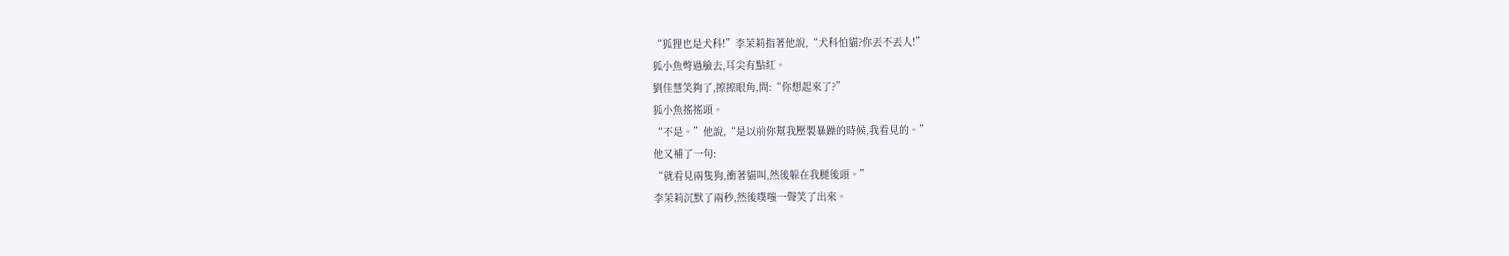“狐狸也是犬科!”李茉莉指著他說,“犬科怕貓?你丟不丟人!”
狐小魚彆過臉去,耳尖有點紅。
劉佳慧笑夠了,擦擦眼角,問:“你想起來了?”
狐小魚搖搖頭。
“不是。”他說,“是以前你幫我壓製暴躁的時候,我看見的。”
他又補了一句:
“就看見兩隻狗,衝著貓叫,然後躲在我腿後頭。”
李茉莉沉默了兩秒,然後噗嗤一聲笑了出來。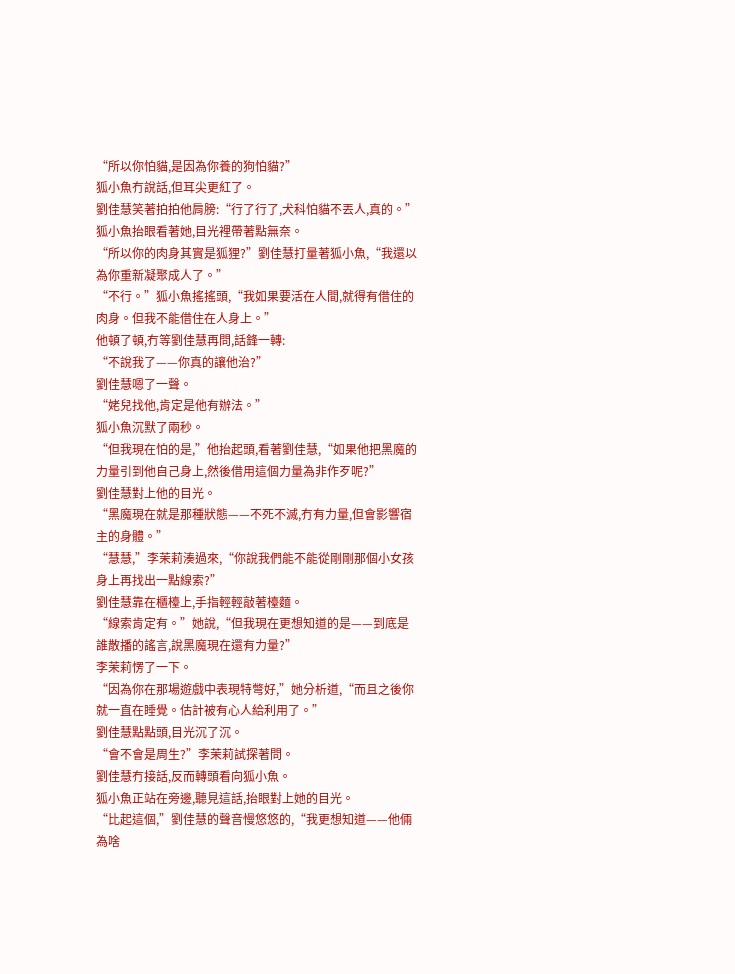“所以你怕貓,是因為你養的狗怕貓?”
狐小魚冇說話,但耳尖更紅了。
劉佳慧笑著拍拍他肩膀:“行了行了,犬科怕貓不丟人,真的。”
狐小魚抬眼看著她,目光裡帶著點無奈。
“所以你的肉身其實是狐狸?”劉佳慧打量著狐小魚,“我還以為你重新凝聚成人了。”
“不行。”狐小魚搖搖頭,“我如果要活在人間,就得有借住的肉身。但我不能借住在人身上。”
他頓了頓,冇等劉佳慧再問,話鋒一轉:
“不說我了——你真的讓他治?”
劉佳慧嗯了一聲。
“姥兒找他,肯定是他有辦法。”
狐小魚沉默了兩秒。
“但我現在怕的是,”他抬起頭,看著劉佳慧,“如果他把黑魔的力量引到他自己身上,然後借用這個力量為非作歹呢?”
劉佳慧對上他的目光。
“黑魔現在就是那種狀態——不死不滅,冇有力量,但會影響宿主的身體。”
“慧慧,”李茉莉湊過來,“你說我們能不能從剛剛那個小女孩身上再找出一點線索?”
劉佳慧靠在櫃檯上,手指輕輕敲著檯麵。
“線索肯定有。”她說,“但我現在更想知道的是——到底是誰散播的謠言,說黑魔現在還有力量?”
李茉莉愣了一下。
“因為你在那場遊戲中表現特彆好,”她分析道,“而且之後你就一直在睡覺。估計被有心人給利用了。”
劉佳慧點點頭,目光沉了沉。
“會不會是周生?”李茉莉試探著問。
劉佳慧冇接話,反而轉頭看向狐小魚。
狐小魚正站在旁邊,聽見這話,抬眼對上她的目光。
“比起這個,”劉佳慧的聲音慢悠悠的,“我更想知道——他倆為啥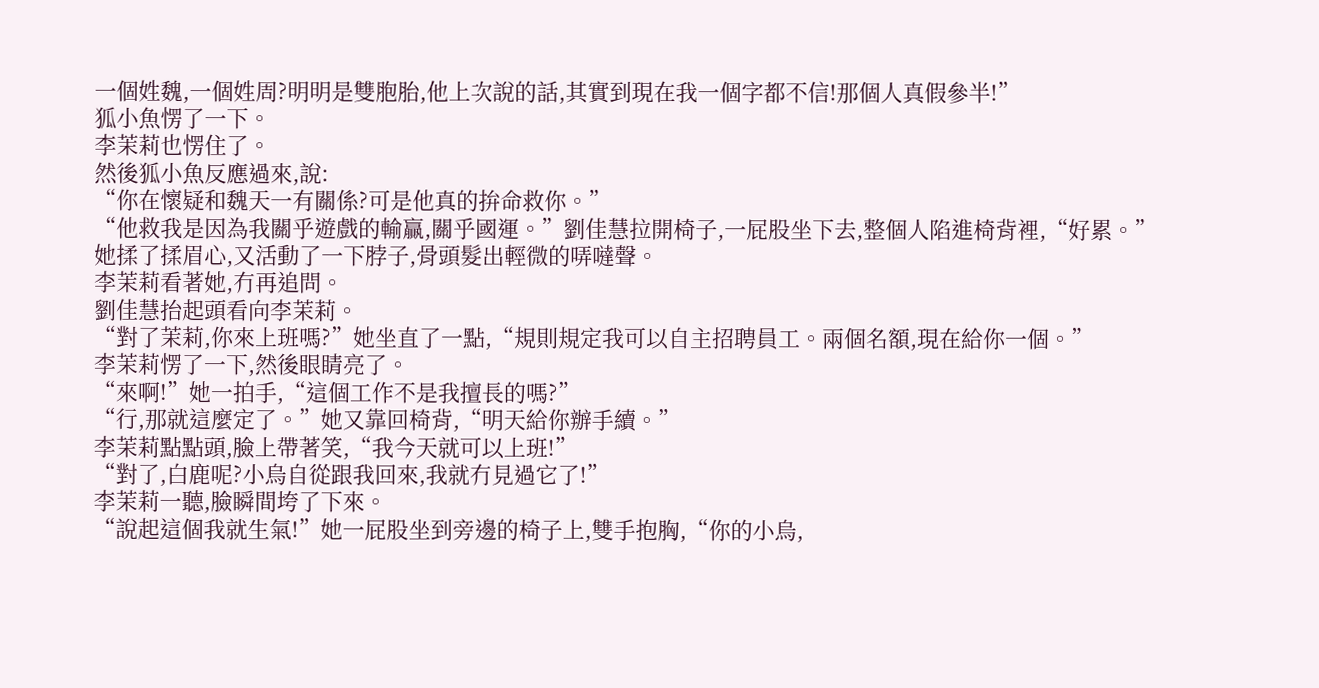一個姓魏,一個姓周?明明是雙胞胎,他上次說的話,其實到現在我一個字都不信!那個人真假參半!”
狐小魚愣了一下。
李茉莉也愣住了。
然後狐小魚反應過來,說:
“你在懷疑和魏天一有關係?可是他真的拚命救你。”
“他救我是因為我關乎遊戲的輸贏,關乎國運。”劉佳慧拉開椅子,一屁股坐下去,整個人陷進椅背裡,“好累。”
她揉了揉眉心,又活動了一下脖子,骨頭髮出輕微的哢噠聲。
李茉莉看著她,冇再追問。
劉佳慧抬起頭看向李茉莉。
“對了茉莉,你來上班嗎?”她坐直了一點,“規則規定我可以自主招聘員工。兩個名額,現在給你一個。”
李茉莉愣了一下,然後眼睛亮了。
“來啊!”她一拍手,“這個工作不是我擅長的嗎?”
“行,那就這麼定了。”她又靠回椅背,“明天給你辦手續。”
李茉莉點點頭,臉上帶著笑,“我今天就可以上班!”
“對了,白鹿呢?小烏自從跟我回來,我就冇見過它了!”
李茉莉一聽,臉瞬間垮了下來。
“說起這個我就生氣!”她一屁股坐到旁邊的椅子上,雙手抱胸,“你的小烏,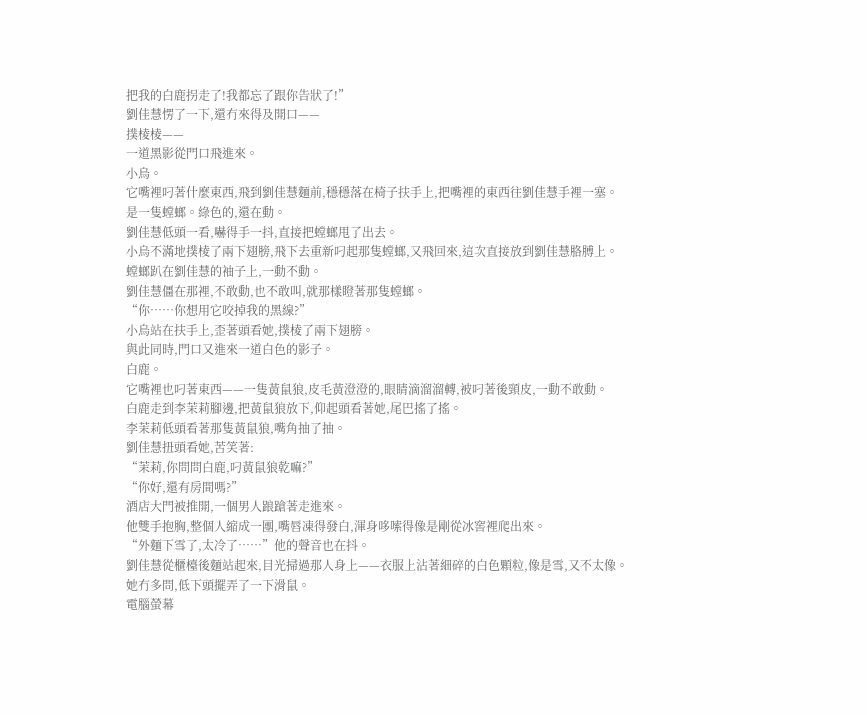把我的白鹿拐走了!我都忘了跟你告狀了!”
劉佳慧愣了一下,還冇來得及開口——
撲棱棱——
一道黑影從門口飛進來。
小烏。
它嘴裡叼著什麼東西,飛到劉佳慧麵前,穩穩落在椅子扶手上,把嘴裡的東西往劉佳慧手裡一塞。
是一隻螳螂。綠色的,還在動。
劉佳慧低頭一看,嚇得手一抖,直接把螳螂甩了出去。
小烏不滿地撲棱了兩下翅膀,飛下去重新叼起那隻螳螂,又飛回來,這次直接放到劉佳慧胳膊上。
螳螂趴在劉佳慧的袖子上,一動不動。
劉佳慧僵在那裡,不敢動,也不敢叫,就那樣瞪著那隻螳螂。
“你……你想用它咬掉我的黑線?”
小烏站在扶手上,歪著頭看她,撲棱了兩下翅膀。
與此同時,門口又進來一道白色的影子。
白鹿。
它嘴裡也叼著東西——一隻黃鼠狼,皮毛黃澄澄的,眼睛滴溜溜轉,被叼著後頸皮,一動不敢動。
白鹿走到李茉莉腳邊,把黃鼠狼放下,仰起頭看著她,尾巴搖了搖。
李茉莉低頭看著那隻黃鼠狼,嘴角抽了抽。
劉佳慧扭頭看她,苦笑著:
“茉莉,你問問白鹿,叼黃鼠狼乾嘛?”
“你好,還有房間嗎?”
酒店大門被推開,一個男人踉蹌著走進來。
他雙手抱胸,整個人縮成一團,嘴唇凍得發白,渾身哆嗦得像是剛從冰窖裡爬出來。
“外麵下雪了,太冷了……”他的聲音也在抖。
劉佳慧從櫃檯後麵站起來,目光掃過那人身上——衣服上沾著細碎的白色顆粒,像是雪,又不太像。
她冇多問,低下頭擺弄了一下滑鼠。
電腦螢幕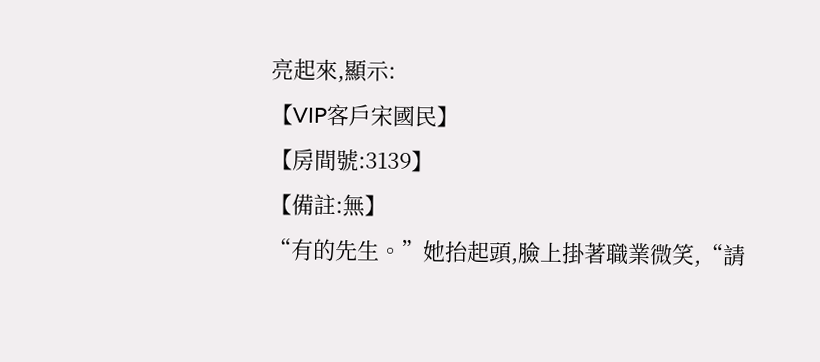亮起來,顯示:
【VIP客戶宋國民】
【房間號:3139】
【備註:無】
“有的先生。”她抬起頭,臉上掛著職業微笑,“請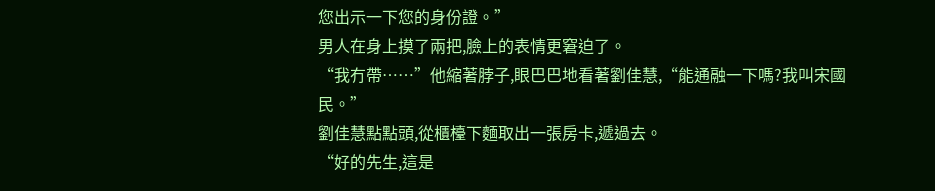您出示一下您的身份證。”
男人在身上摸了兩把,臉上的表情更窘迫了。
“我冇帶……”他縮著脖子,眼巴巴地看著劉佳慧,“能通融一下嗎?我叫宋國民。”
劉佳慧點點頭,從櫃檯下麵取出一張房卡,遞過去。
“好的先生,這是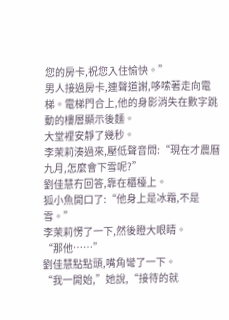您的房卡,祝您入住愉快。”
男人接過房卡,連聲道謝,哆嗦著走向電梯。電梯門合上,他的身影消失在數字跳動的樓層顯示後麵。
大堂裡安靜了幾秒。
李茉莉湊過來,壓低聲音問:“現在才農曆九月,怎麼會下雪呢?”
劉佳慧冇回答,靠在櫃檯上。
狐小魚開口了:“他身上是冰霜,不是雪。”
李茉莉愣了一下,然後瞪大眼睛。
“那他……”
劉佳慧點點頭,嘴角彎了一下。
“我一開始,”她說,“接待的就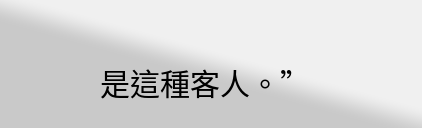是這種客人。”